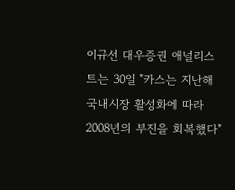이규선 대우증권 애널리스트는 30일 "카스는 지난해 국내시장 활성화에 따라 2008년의 부진을 회복했다"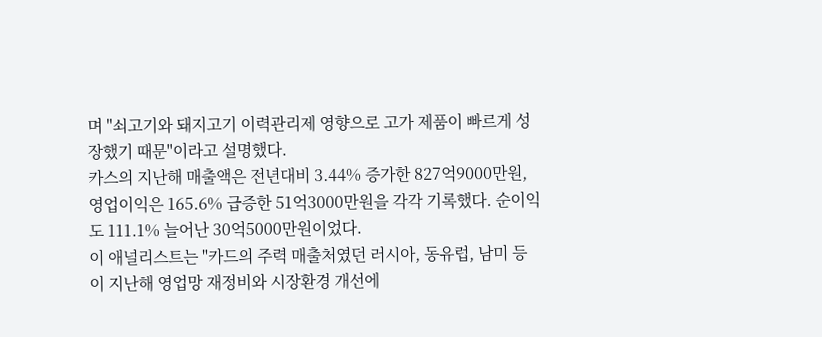며 "쇠고기와 돼지고기 이력관리제 영향으로 고가 제품이 빠르게 성장했기 때문"이라고 설명했다.
카스의 지난해 매출액은 전년대비 3.44% 증가한 827억9000만원, 영업이익은 165.6% 급증한 51억3000만원을 각각 기록했다. 순이익도 111.1% 늘어난 30억5000만원이었다.
이 애널리스트는 "카드의 주력 매출처였던 러시아, 동유럽, 남미 등이 지난해 영업망 재정비와 시장환경 개선에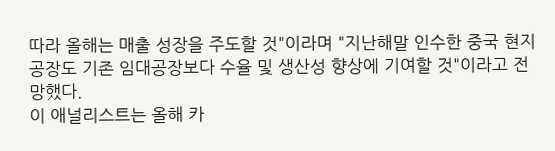따라 올해는 매출 성장을 주도할 것"이라며 "지난해말 인수한 중국 현지공장도 기존 임대공장보다 수율 및 생산성 향상에 기여할 것"이라고 전망했다.
이 애널리스트는 올해 카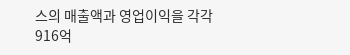스의 매출액과 영업이익을 각각 916억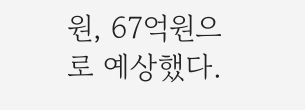원, 67억원으로 예상했다.